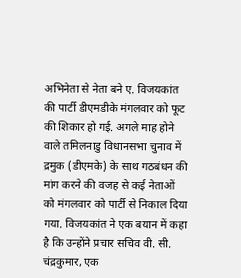अभिनेता से नेता बने ए. विजयकांत की पार्टी डीएमडीके मंगलवार को फूट की शिकार हो गई. अगले माह होने वाले तमिलनाडु विधानसभा चुनाव में द्रमुक (डीएमके) के साथ गठबंधन की मांग करने की वजह से कई नेताओं को मंगलवार को पार्टी से निकाल दिया गया. विजयकांत ने एक बयान में कहा है कि उन्होंने प्रचार सचिव वी. सी. चंद्रकुमार, एक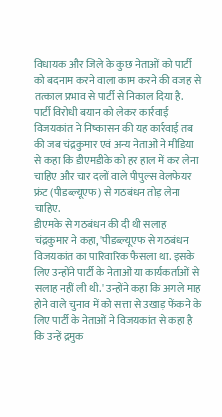विधायक और जिले के कुछ नेताओं को पार्टी को बदनाम करने वाला काम करने की वजह से तत्काल प्रभाव से पार्टी से निकाल दिया है.
पार्टी विरोधी बयान को लेकर कार्रवाई
विजयकांत ने निष्कासन की यह कार्रवाई तब की जब चंद्रकुमार एवं अन्य नेताओं ने मीडिया से कहा कि डीएमडीके को हर हाल में कर लेना चाहिए और चार दलों वाले पीपुल्स वेलफेयर फ्रंट (पीडब्ल्यूएफ) से गठबंधन तोड़ लेना चाहिए.
डीएमके से गठबंधन की दी थी सलाह
चंद्रकुमार ने कहा, 'पीडब्ल्यूएफ से गठबंधन विजयकांत का पारिवारिक फैसला था. इसके लिए उन्होंने पार्टी के नेताओं या कार्यकर्ताओं से सलाह नहीं ली थी.' उन्होंने कहा कि अगले माह होने वाले चुनाव में को सत्ता से उखाड़ फेंकने के लिए पार्टी के नेताओं ने विजयकांत से कहा है कि उन्हें द्रमुक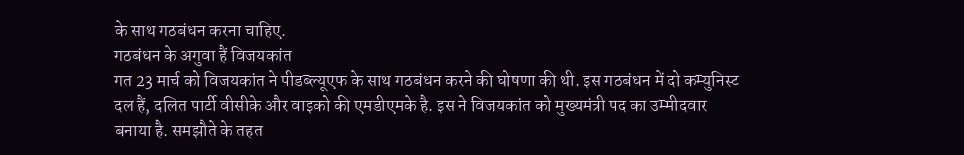के साथ गठबंधन करना चाहिए.
गठबंधन के अगुवा हैं विजयकांत
गत 23 मार्च को विजयकांत ने पीडब्ल्यूएफ के साथ गठबंधन करने की घोषणा की थी. इस गठबंधन में दो कम्युनिस्ट दल हैं, दलित पार्टी वीसीके और वाइको की एमडीएमके है. इस ने विजयकांत को मुख्यमंत्री पद का उम्मीदवार बनाया है. समझौते के तहत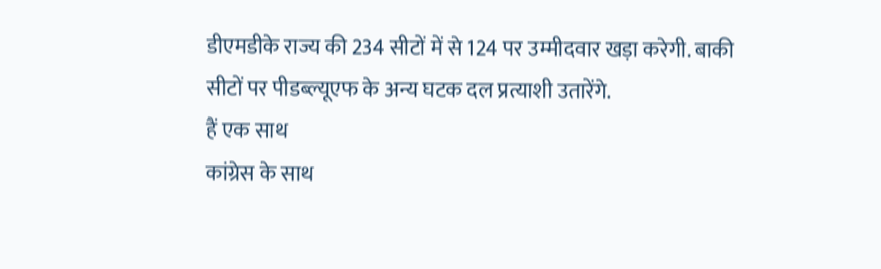डीएमडीके राज्य की 234 सीटों में से 124 पर उम्मीदवार खड़ा करेगी. बाकी सीटों पर पीडब्ल्यूएफ के अन्य घटक दल प्रत्याशी उतारेंगे.
हैं एक साथ
कांग्रेस के साथ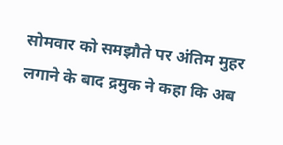सोमवार को समझौते पर अंतिम मुहर लगाने के बाद द्रमुक ने कहा कि अब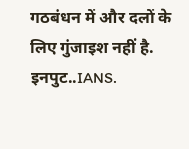गठबंधन में और दलों के लिए गुंजाइश नहीं है.
इनपुट..IANS.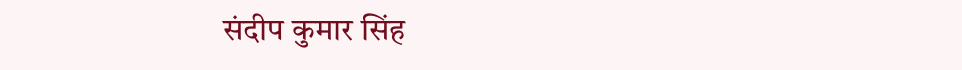संदीप कुमार सिंह